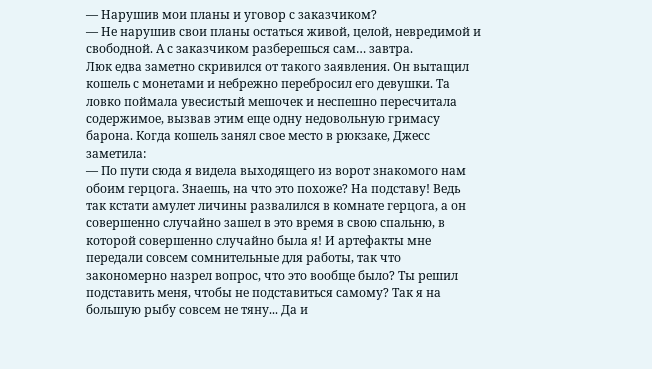— Нарушив мои планы и уговор с заказчиком?
— Не нарушив свои планы остаться живой, целой, невредимой и свободной. А с заказчиком разберешься сам… завтра.
Люк едва заметно скривился от такого заявления. Он вытащил кошель с монетами и небрежно перебросил его девушки. Та ловко поймала увесистый мешочек и неспешно пересчитала содержимое, вызвав этим еще одну недовольную гримасу барона. Когда кошель занял свое место в рюкзаке, Джесс заметила:
— По пути сюда я видела выходящего из ворот знакомого нам обоим герцога. Знаешь, на что это похоже? На подставу! Ведь так кстати амулет личины развалился в комнате герцога, а он совершенно случайно зашел в это время в свою спальню, в которой совершенно случайно была я! И артефакты мне передали совсем сомнительные для работы, так что закономерно назрел вопрос, что это вообще было? Ты решил подставить меня, чтобы не подставиться самому? Так я на большую рыбу совсем не тяну... Да и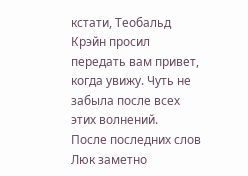кстати, Теобальд Крэйн просил передать вам привет, когда увижу. Чуть не забыла после всех этих волнений.
После последних слов Люк заметно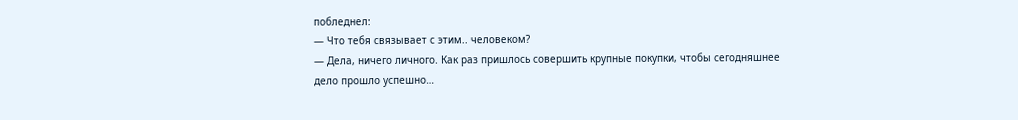побледнел:
— Что тебя связывает с этим.. человеком?
— Дела, ничего личного. Как раз пришлось совершить крупные покупки, чтобы сегодняшнее дело прошло успешно…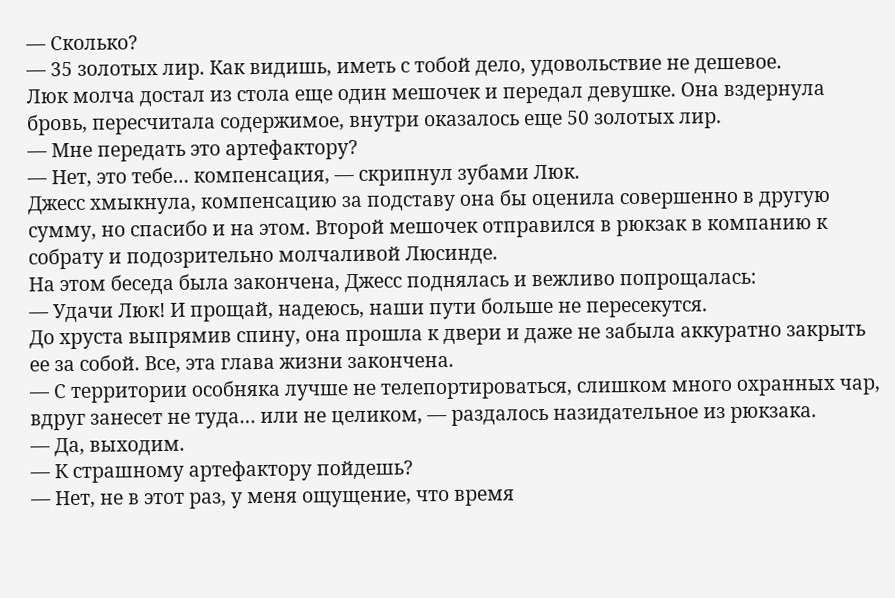— Сколько?
— 35 золотых лир. Как видишь, иметь с тобой дело, удовольствие не дешевое.
Люк молча достал из стола еще один мешочек и передал девушке. Она вздернула бровь, пересчитала содержимое, внутри оказалось еще 50 золотых лир.
— Мне передать это артефактору?
— Нет, это тебе… компенсация, — скрипнул зубами Люк.
Джесс хмыкнула, компенсацию за подставу она бы оценила совершенно в другую сумму, но спасибо и на этом. Второй мешочек отправился в рюкзак в компанию к собрату и подозрительно молчаливой Люсинде.
На этом беседа была закончена, Джесс поднялась и вежливо попрощалась:
— Удачи Люк! И прощай, надеюсь, наши пути больше не пересекутся.
До хруста выпрямив спину, она прошла к двери и даже не забыла аккуратно закрыть ее за собой. Все, эта глава жизни закончена.
— С территории особняка лучше не телепортироваться, слишком много охранных чар, вдруг занесет не туда… или не целиком, — раздалось назидательное из рюкзака.
— Да, выходим.
— К страшному артефактору пойдешь?
— Нет, не в этот раз, у меня ощущение, что время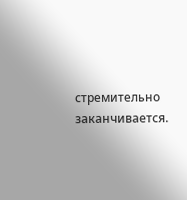стремительно заканчивается.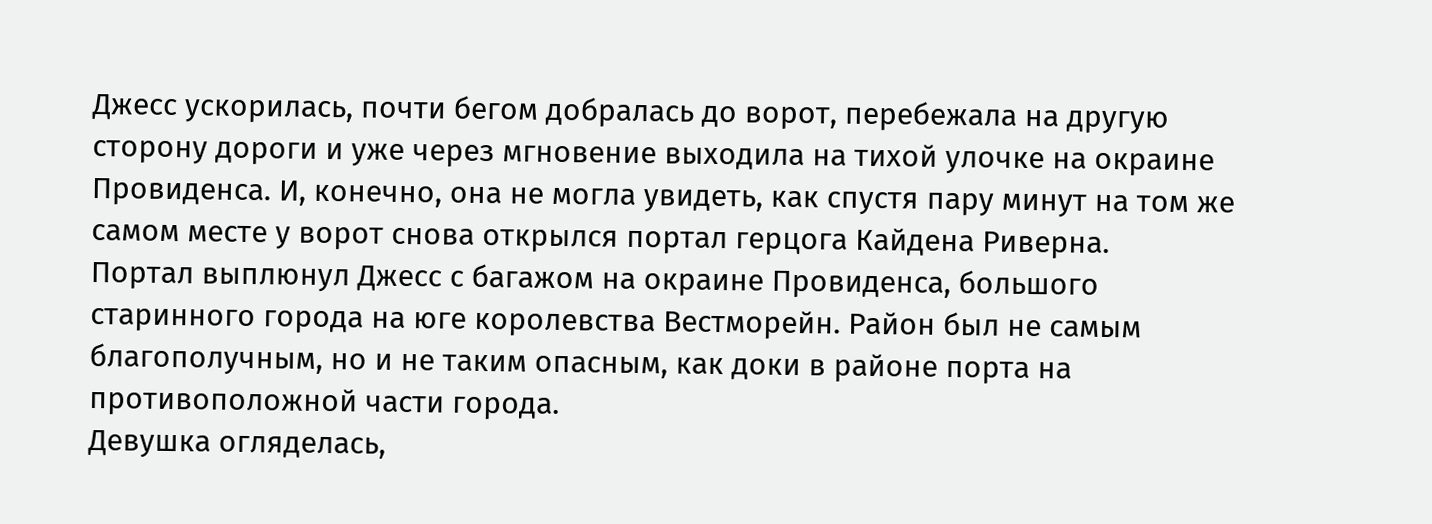Джесс ускорилась, почти бегом добралась до ворот, перебежала на другую сторону дороги и уже через мгновение выходила на тихой улочке на окраине Провиденса. И, конечно, она не могла увидеть, как спустя пару минут на том же самом месте у ворот снова открылся портал герцога Кайдена Риверна.
Портал выплюнул Джесс с багажом на окраине Провиденса, большого старинного города на юге королевства Вестморейн. Район был не самым благополучным, но и не таким опасным, как доки в районе порта на противоположной части города.
Девушка огляделась,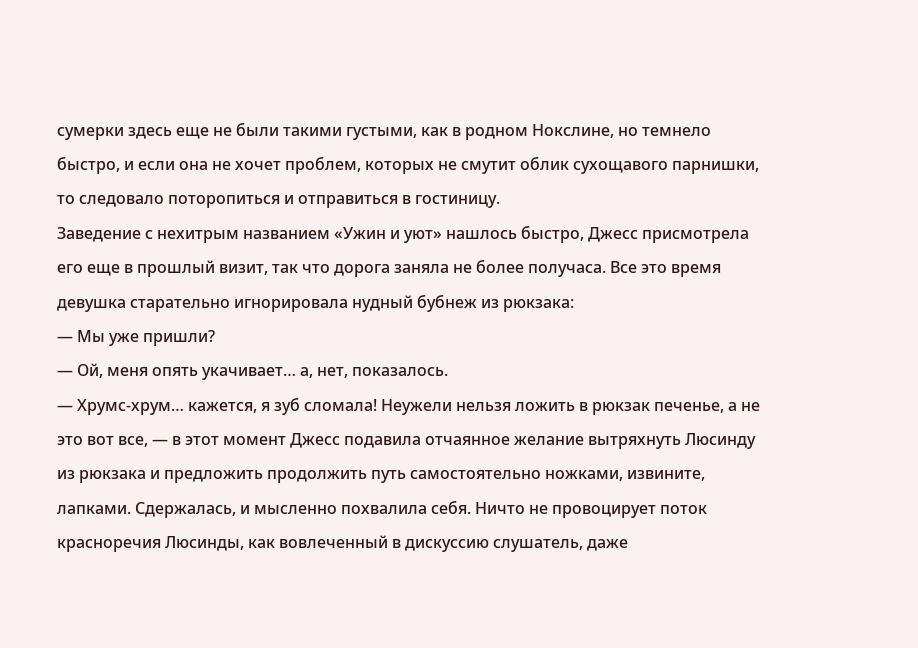сумерки здесь еще не были такими густыми, как в родном Нокслине, но темнело быстро, и если она не хочет проблем, которых не смутит облик сухощавого парнишки, то следовало поторопиться и отправиться в гостиницу.
Заведение с нехитрым названием «Ужин и уют» нашлось быстро, Джесс присмотрела его еще в прошлый визит, так что дорога заняла не более получаса. Все это время девушка старательно игнорировала нудный бубнеж из рюкзака:
— Мы уже пришли?
— Ой, меня опять укачивает… а, нет, показалось.
— Хрумс-хрум… кажется, я зуб сломала! Неужели нельзя ложить в рюкзак печенье, а не это вот все, — в этот момент Джесс подавила отчаянное желание вытряхнуть Люсинду из рюкзака и предложить продолжить путь самостоятельно ножками, извините, лапками. Сдержалась, и мысленно похвалила себя. Ничто не провоцирует поток красноречия Люсинды, как вовлеченный в дискуссию слушатель, даже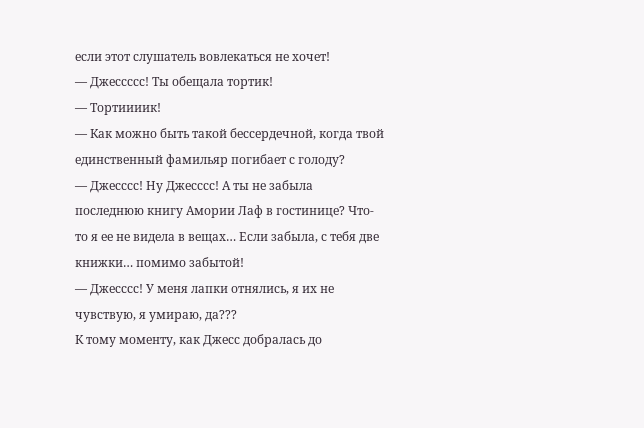если этот слушатель вовлекаться не хочет!
— Джессссс! Ты обещала тортик!
— Тортиииик!
— Как можно быть такой бессердечной, когда твой единственный фамильяр погибает с голоду?
— Джесссс! Ну Джесссс! А ты не забыла последнюю книгу Амории Лаф в гостинице? Что-то я ее не видела в вещах… Если забыла, с тебя две книжки… помимо забытой!
— Джесссс! У меня лапки отнялись, я их не чувствую, я умираю, да???
К тому моменту, как Джесс добралась до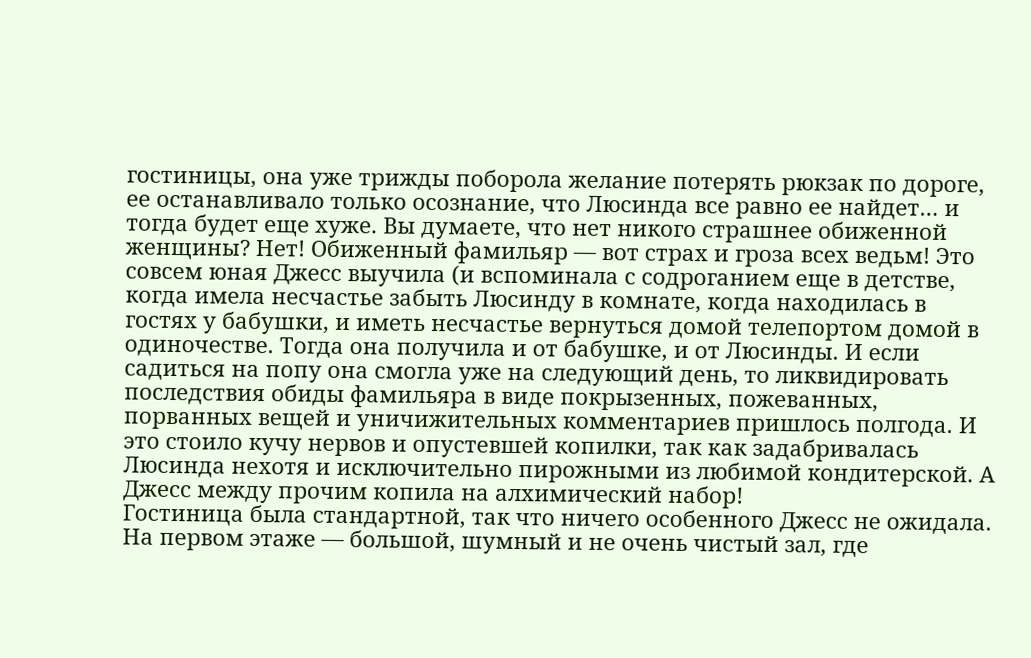гостиницы, она уже трижды поборола желание потерять рюкзак по дороге, ее останавливало только осознание, что Люсинда все равно ее найдет… и тогда будет еще хуже. Вы думаете, что нет никого страшнее обиженной женщины? Нет! Обиженный фамильяр — вот страх и гроза всех ведьм! Это совсем юная Джесс выучила (и вспоминала с содроганием еще в детстве, когда имела несчастье забыть Люсинду в комнате, когда находилась в гостях у бабушки, и иметь несчастье вернуться домой телепортом домой в одиночестве. Тогда она получила и от бабушке, и от Люсинды. И если садиться на попу она смогла уже на следующий день, то ликвидировать последствия обиды фамильяра в виде покрызенных, пожеванных, порванных вещей и уничижительных комментариев пришлось полгода. И это стоило кучу нервов и опустевшей копилки, так как задабривалась Люсинда нехотя и исключительно пирожными из любимой кондитерской. А Джесс между прочим копила на алхимический набор!
Гостиница была стандартной, так что ничего особенного Джесс не ожидала. На первом этаже — большой, шумный и не очень чистый зал, где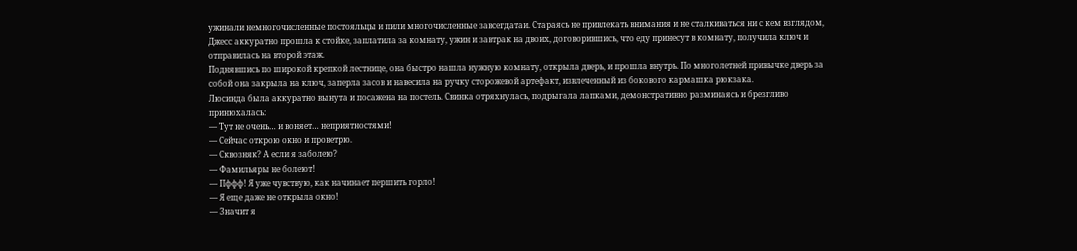ужинали немногочисленные постояльцы и пили многочисленные завсегдатаи. Стараясь не привлекать внимания и не сталкиваться ни с кем взглядом, Джесс аккуратно прошла к стойке, заплатила за комнату, ужин и завтрак на двоих, договорившись, что еду принесут в комнату, получила ключ и отправилась на второй этаж.
Поднявшись по широкой крепкой лестнице, она быстро нашла нужную комнату, открыла дверь, и прошла внутрь. По многолетней привычке дверь за собой она закрыла на ключ, заперла засов и навесила на ручку сторожевой артефакт, извлеченный из бокового кармашка рюкзака.
Люсинда была аккуратно вынута и посажена на постель. Свинка отряхнулась, подрыгала лапками, демонстративно разминаясь и брезгливо принюхалась:
— Тут не очень… и воняет… неприятностями!
— Сейчас открою окно и проветрю.
— Сквозняк? А если я заболею?
— Фамильяры не болеют!
— Пффф! Я уже чувствую, как начинает першить горло!
— Я еще даже не открыла окно!
— Значит я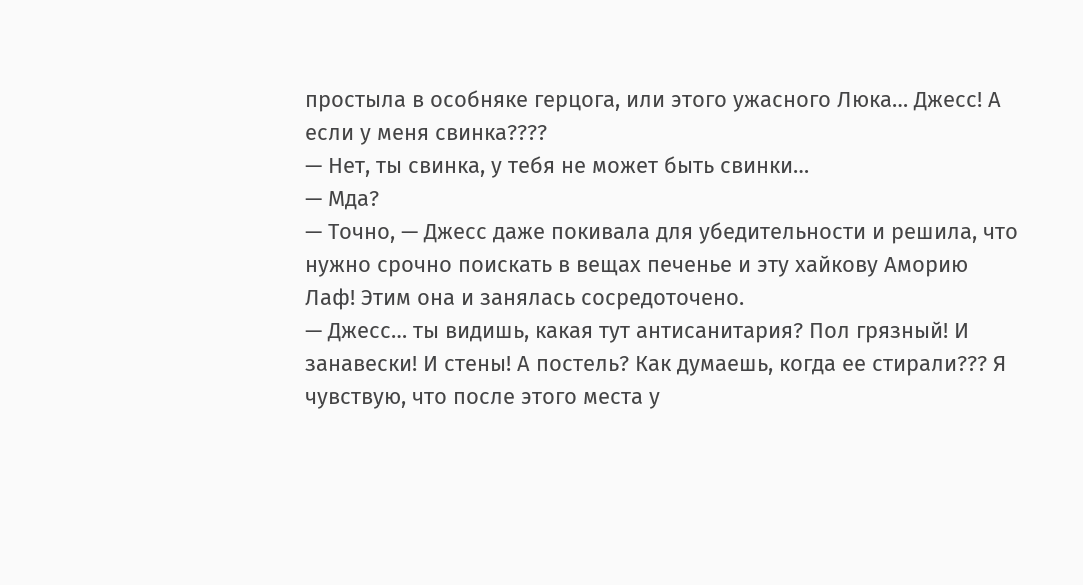простыла в особняке герцога, или этого ужасного Люка… Джесс! А если у меня свинка????
— Нет, ты свинка, у тебя не может быть свинки…
— Мда?
— Точно, — Джесс даже покивала для убедительности и решила, что нужно срочно поискать в вещах печенье и эту хайкову Аморию Лаф! Этим она и занялась сосредоточено.
— Джесс… ты видишь, какая тут антисанитария? Пол грязный! И занавески! И стены! А постель? Как думаешь, когда ее стирали??? Я чувствую, что после этого места у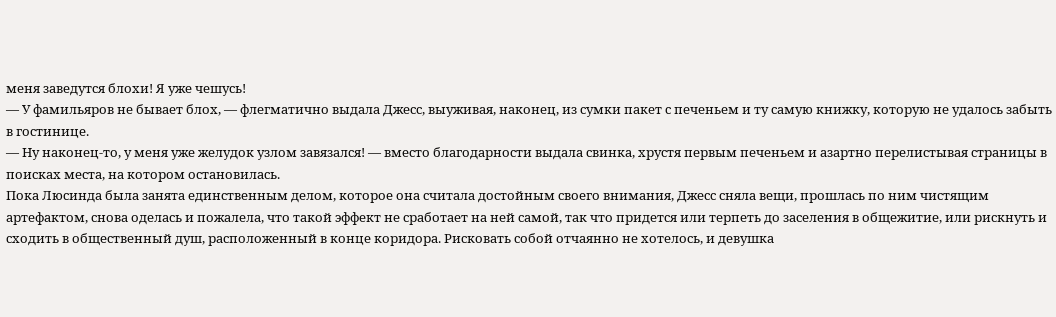меня заведутся блохи! Я уже чешусь!
— У фамильяров не бывает блох, — флегматично выдала Джесс, выуживая, наконец, из сумки пакет с печеньем и ту самую книжку, которую не удалось забыть в гостинице.
— Ну наконец-то, у меня уже желудок узлом завязался! — вместо благодарности выдала свинка, хрустя первым печеньем и азартно перелистывая страницы в поисках места, на котором остановилась.
Пока Люсинда была занята единственным делом, которое она считала достойным своего внимания, Джесс сняла вещи, прошлась по ним чистящим артефактом, снова оделась и пожалела, что такой эффект не сработает на ней самой, так что придется или терпеть до заселения в общежитие, или рискнуть и сходить в общественный душ, расположенный в конце коридора. Рисковать собой отчаянно не хотелось, и девушка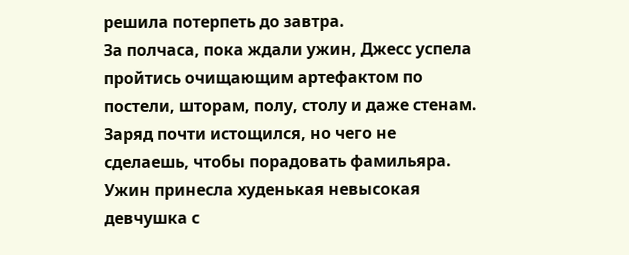решила потерпеть до завтра.
За полчаса, пока ждали ужин, Джесс успела пройтись очищающим артефактом по постели, шторам, полу, столу и даже стенам. Заряд почти истощился, но чего не сделаешь, чтобы порадовать фамильяра.
Ужин принесла худенькая невысокая девчушка с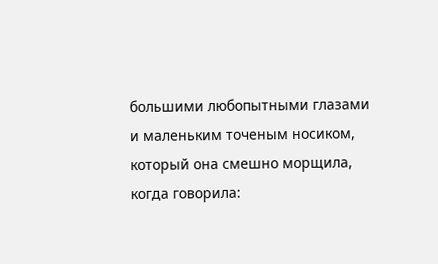большими любопытными глазами и маленьким точеным носиком, который она смешно морщила, когда говорила: